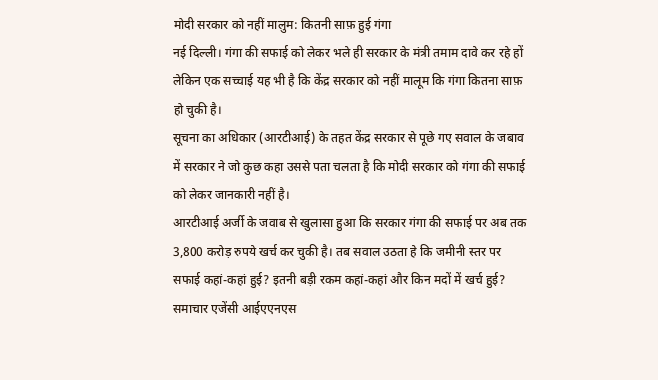मोदी सरकार को नहीं मालुम: कितनी साफ़ हुई गंगा
नई दिल्ली। गंगा की सफाई को लेकर भले ही सरकार के मंत्री तमाम दावे कर रहे हों लेकिन एक सच्चाई यह भी है कि केंद्र सरकार को नहीं मालूम कि गंगा कितना साफ़ हो चुकी है।
सूचना का अधिकार (आरटीआई) के तहत केंद्र सरकार से पूछे गए सवाल के जबाव में सरकार ने जो कुछ कहा उससे पता चलता है कि मोदी सरकार को गंगा की सफाई को लेकर जानकारी नहीं है।
आरटीआई अर्जी के जवाब से खुलासा हुआ कि सरकार गंगा की सफाई पर अब तक 3,800 करोड़ रुपये खर्च कर चुकी है। तब सवाल उठता हे कि जमीनी स्तर पर सफाई कहां-कहां हुई? इतनी बड़ी रकम कहां-कहां और किन मदों में खर्च हुई?
समाचार एजेंसी आईएएनएस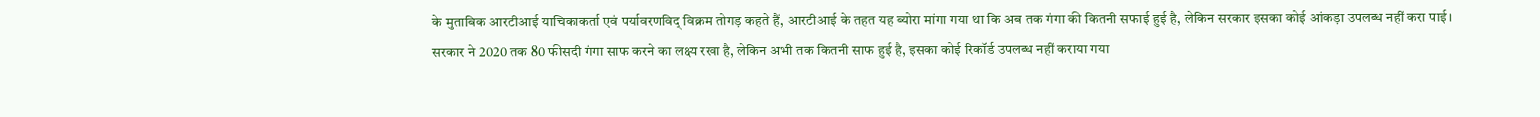के मुताबिक आरटीआई याचिकाकर्ता एवं पर्यावरणविद् विक्रम तोगड़ कहते हैं, आरटीआई के तहत यह ब्योरा मांगा गया था कि अब तक गंगा की कितनी सफाई हुई है, लेकिन सरकार इसका कोई आंकड़ा उपलब्ध नहीं करा पाई।
सरकार ने 2020 तक 80 फीसदी गंगा साफ करने का लक्ष्य रखा है, लेकिन अभी तक कितनी साफ हुई है, इसका कोई रिकॉर्ड उपलब्ध नहीं कराया गया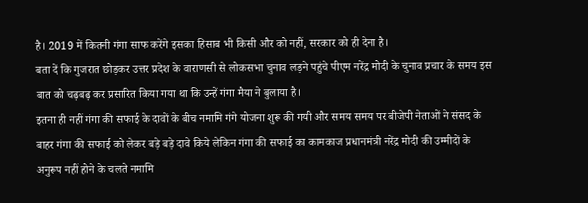है। 2019 में कितनी गंगा साफ करेंगे इसका हिसाब भी किसी और को नहीं, सरकार को ही देना है।
बता दें कि गुजरात छोड़कर उत्तर प्रदेश के वाराणसी से लोकसभा चुनाव लड़ने पहुंचे पीएम नरेंद्र मोदी के चुनाव प्रचार के समय इस बात को चढ़बढ़ कर प्रसारित किया गया था कि उन्हें गंगा मैया ने बुलाया है।
इतना ही नहीं गंगा की सफाई के दावों के बीच नमामि गंगे योजना शुरू की गयी और समय समय पर बीजेपी नेताओं ने संसद के बाहर गंगा की सफाई को लेकर बड़े बड़े दावे किये लेकिन गंगा की सफाई का कामकाज प्रधानमंत्री नरेंद्र मोदी की उम्मीदों के अनुरूप नहीं होने के चलते नमामि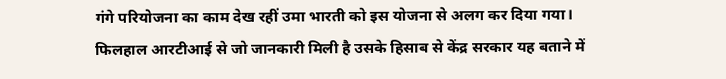गंगे परियोजना का काम देख रहीं उमा भारती को इस योजना से अलग कर दिया गया।
फिलहाल आरटीआई से जो जानकारी मिली है उसके हिसाब से केंद्र सरकार यह बताने में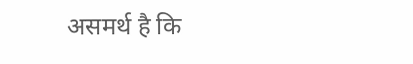असमर्थ है कि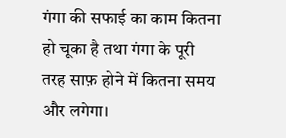गंगा की सफाई का काम कितना हो चूका है तथा गंगा के पूरी तरह साफ़ होने में कितना समय और लगेगा।